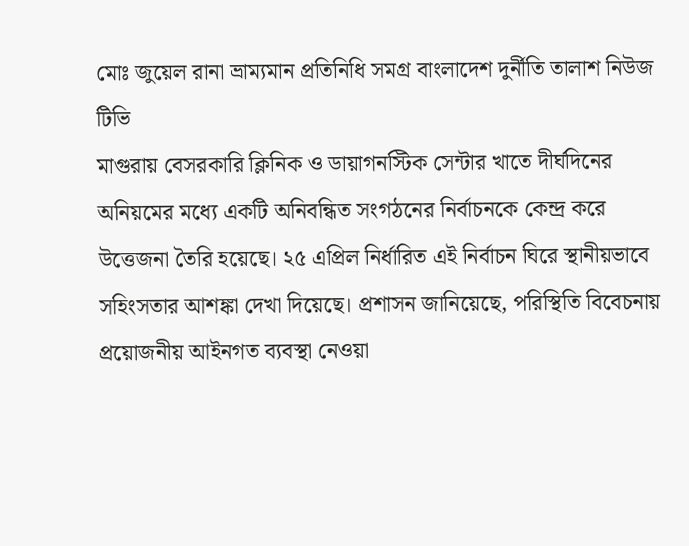মোঃ জুয়েল রানা ভ্রাম্যমান প্রতিনিধি সমগ্র বাংলাদেশ দুর্নীতি তালাশ নিউজ টিভি
মাগুরায় বেসরকারি ক্লিনিক ও ডায়াগনস্টিক সেন্টার খাতে দীর্ঘদিনের অনিয়মের মধ্যে একটি অনিবন্ধিত সংগঠনের নির্বাচনকে কেন্দ্র করে উত্তেজনা তৈরি হয়েছে। ২৫ এপ্রিল নির্ধারিত এই নির্বাচন ঘিরে স্থানীয়ভাবে সহিংসতার আশঙ্কা দেখা দিয়েছে। প্রশাসন জানিয়েছে, পরিস্থিতি বিবেচনায় প্রয়োজনীয় আইনগত ব্যবস্থা নেওয়া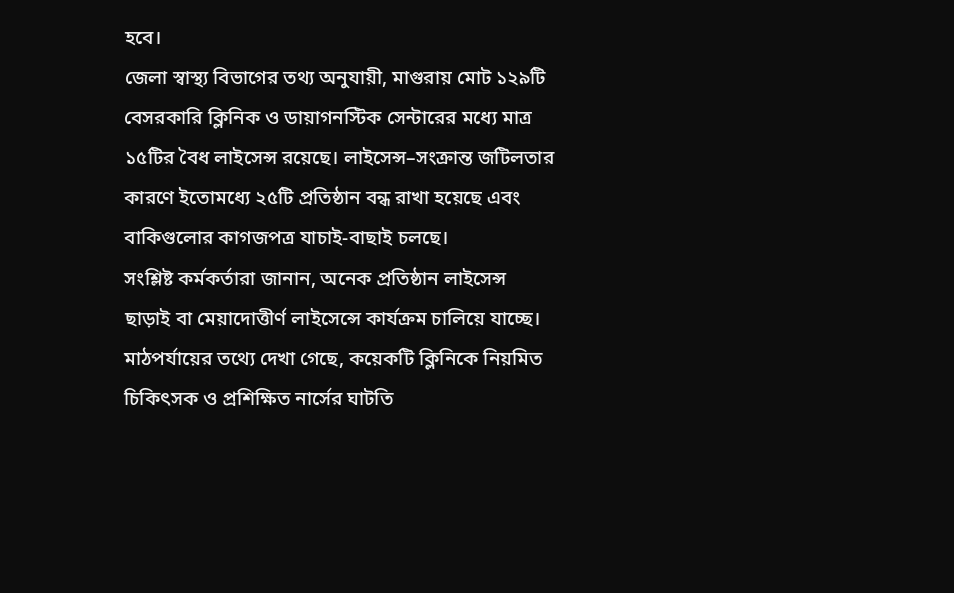হবে।
জেলা স্বাস্থ্য বিভাগের তথ্য অনুযায়ী, মাগুরায় মোট ১২৯টি বেসরকারি ক্লিনিক ও ডায়াগনস্টিক সেন্টারের মধ্যে মাত্র ১৫টির বৈধ লাইসেন্স রয়েছে। লাইসেন্স–সংক্রান্ত জটিলতার কারণে ইতোমধ্যে ২৫টি প্রতিষ্ঠান বন্ধ রাখা হয়েছে এবং বাকিগুলোর কাগজপত্র যাচাই-বাছাই চলছে।
সংশ্লিষ্ট কর্মকর্তারা জানান, অনেক প্রতিষ্ঠান লাইসেন্স ছাড়াই বা মেয়াদোত্তীর্ণ লাইসেন্সে কার্যক্রম চালিয়ে যাচ্ছে।
মাঠপর্যায়ের তথ্যে দেখা গেছে, কয়েকটি ক্লিনিকে নিয়মিত চিকিৎসক ও প্রশিক্ষিত নার্সের ঘাটতি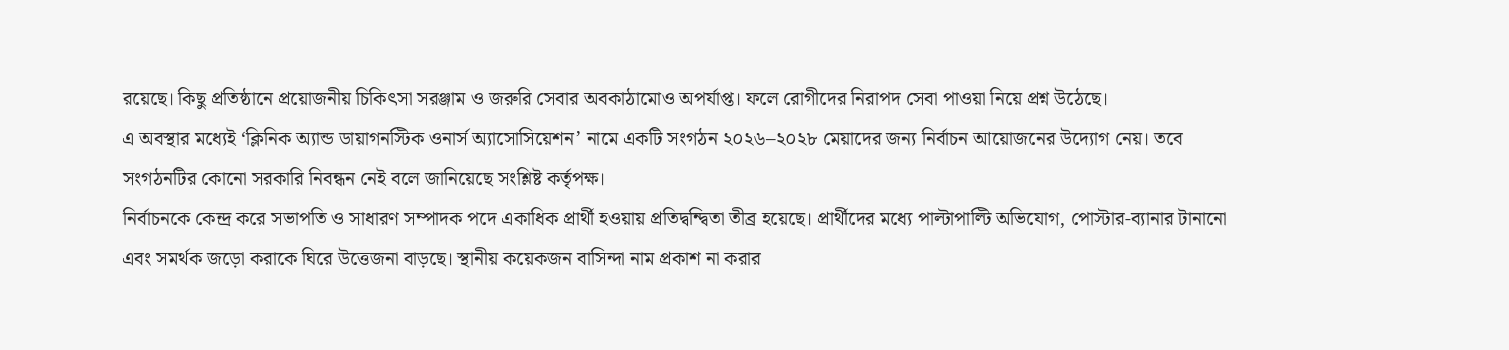রয়েছে। কিছু প্রতিষ্ঠানে প্রয়োজনীয় চিকিৎসা সরঞ্জাম ও জরুরি সেবার অবকাঠামোও অপর্যাপ্ত। ফলে রোগীদের নিরাপদ সেবা পাওয়া নিয়ে প্রশ্ন উঠেছে।
এ অবস্থার মধ্যেই ‘ক্লিনিক অ্যান্ড ডায়াগনস্টিক ওনার্স অ্যাসোসিয়েশন’ নামে একটি সংগঠন ২০২৬–২০২৮ মেয়াদের জন্য নির্বাচন আয়োজনের উদ্যোগ নেয়। তবে সংগঠনটির কোনো সরকারি নিবন্ধন নেই বলে জানিয়েছে সংশ্লিষ্ট কর্তৃপক্ষ।
নির্বাচনকে কেন্দ্র করে সভাপতি ও সাধারণ সম্পাদক পদে একাধিক প্রার্থী হওয়ায় প্রতিদ্বন্দ্বিতা তীব্র হয়েছে। প্রার্থীদের মধ্যে পাল্টাপাল্টি অভিযোগ, পোস্টার-ব্যানার টানানো এবং সমর্থক জড়ো করাকে ঘিরে উত্তেজনা বাড়ছে। স্থানীয় কয়েকজন বাসিন্দা নাম প্রকাশ না করার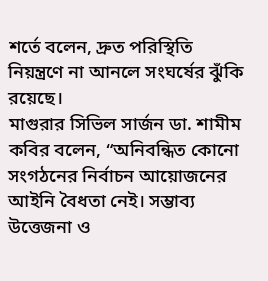শর্তে বলেন, দ্রুত পরিস্থিতি নিয়ন্ত্রণে না আনলে সংঘর্ষের ঝুঁকি রয়েছে।
মাগুরার সিভিল সার্জন ডা. শামীম কবির বলেন, “অনিবন্ধিত কোনো সংগঠনের নির্বাচন আয়োজনের আইনি বৈধতা নেই। সম্ভাব্য উত্তেজনা ও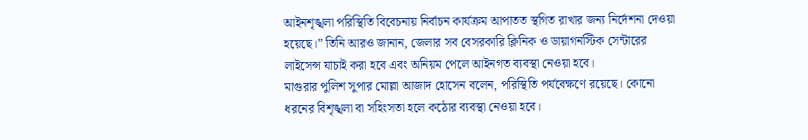আইনশৃঙ্খলা পরিস্থিতি বিবেচনায় নির্বাচন কার্যক্রম আপাতত স্থগিত রাখার জন্য নির্দেশনা দেওয়া হয়েছে।” তিনি আরও জানান, জেলার সব বেসরকারি ক্লিনিক ও ডায়াগনস্টিক সেন্টারের লাইসেন্স যাচাই করা হবে এবং অনিয়ম পেলে আইনগত ব্যবস্থা নেওয়া হবে।
মাগুরার পুলিশ সুপার মোল্লা আজাদ হোসেন বলেন, পরিস্থিতি পর্যবেক্ষণে রয়েছে। কোনো ধরনের বিশৃঙ্খলা বা সহিংসতা হলে কঠোর ব্যবস্থা নেওয়া হবে।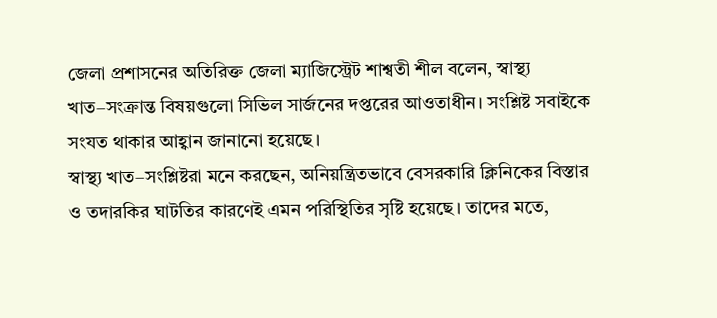জেলা প্রশাসনের অতিরিক্ত জেলা ম্যাজিস্ট্রেট শাশ্বতী শীল বলেন, স্বাস্থ্য খাত–সংক্রান্ত বিষয়গুলো সিভিল সার্জনের দপ্তরের আওতাধীন। সংশ্লিষ্ট সবাইকে সংযত থাকার আহ্বান জানানো হয়েছে।
স্বাস্থ্য খাত–সংশ্লিষ্টরা মনে করছেন, অনিয়ন্ত্রিতভাবে বেসরকারি ক্লিনিকের বিস্তার ও তদারকির ঘাটতির কারণেই এমন পরিস্থিতির সৃষ্টি হয়েছে। তাদের মতে,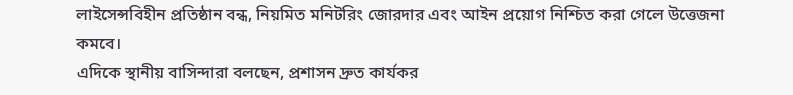লাইসেন্সবিহীন প্রতিষ্ঠান বন্ধ, নিয়মিত মনিটরিং জোরদার এবং আইন প্রয়োগ নিশ্চিত করা গেলে উত্তেজনা কমবে।
এদিকে স্থানীয় বাসিন্দারা বলছেন, প্রশাসন দ্রুত কার্যকর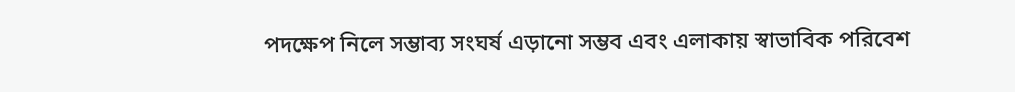পদক্ষেপ নিলে সম্ভাব্য সংঘর্ষ এড়ানো সম্ভব এবং এলাকায় স্বাভাবিক পরিবেশ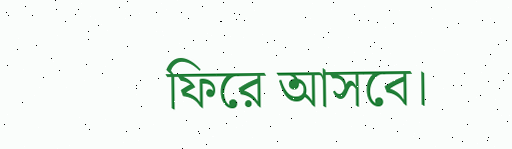ফিরে আসবে।